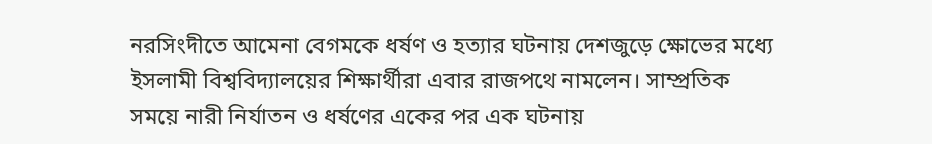নরসিংদীতে আমেনা বেগমকে ধর্ষণ ও হত্যার ঘটনায় দেশজুড়ে ক্ষোভের মধ্যে ইসলামী বিশ্ববিদ্যালয়ের শিক্ষার্থীরা এবার রাজপথে নামলেন। সাম্প্রতিক সময়ে নারী নির্যাতন ও ধর্ষণের একের পর এক ঘটনায়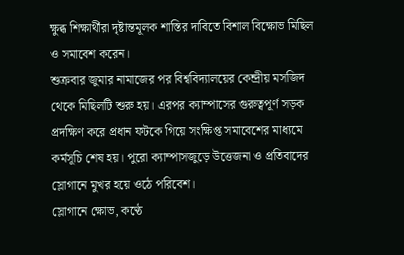ক্ষুব্ধ শিক্ষার্থীরা দৃষ্টান্তমূলক শাস্তির দাবিতে বিশাল বিক্ষোভ মিছিল ও সমাবেশ করেন।
শুক্রবার জুমার নামাজের পর বিশ্ববিদ্যালয়ের কেন্দ্রীয় মসজিদ থেকে মিছিলটি শুরু হয়। এরপর ক্যাম্পাসের গুরুত্বপূর্ণ সড়ক প্রদক্ষিণ করে প্রধান ফটকে গিয়ে সংক্ষিপ্ত সমাবেশের মাধ্যমে কর্মসূচি শেষ হয়। পুরো ক্যাম্পাসজুড়ে উত্তেজনা ও প্রতিবাদের স্লোগানে মুখর হয়ে ওঠে পরিবেশ।
স্লোগানে ক্ষোভ, কণ্ঠে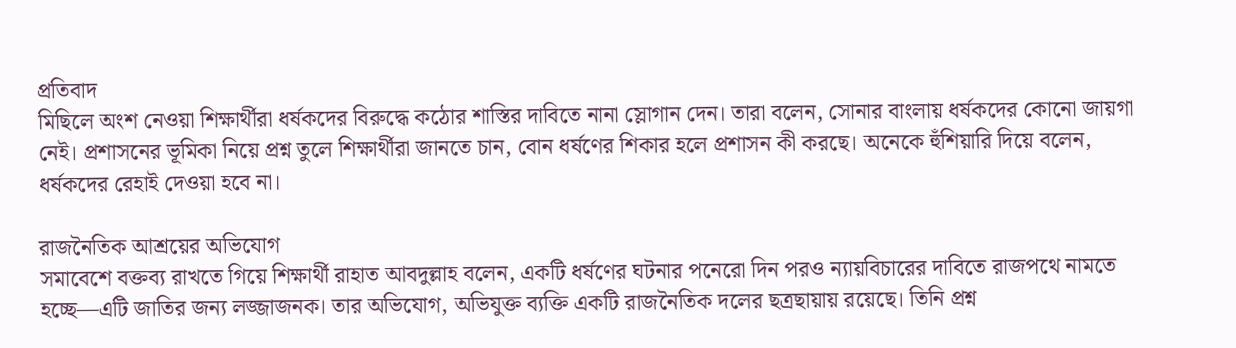প্রতিবাদ
মিছিলে অংশ নেওয়া শিক্ষার্থীরা ধর্ষকদের বিরুদ্ধে কঠোর শাস্তির দাবিতে নানা স্লোগান দেন। তারা বলেন, সোনার বাংলায় ধর্ষকদের কোনো জায়গা নেই। প্রশাসনের ভূমিকা নিয়ে প্রশ্ন তুলে শিক্ষার্থীরা জানতে চান, বোন ধর্ষণের শিকার হলে প্রশাসন কী করছে। অনেকে হুঁশিয়ারি দিয়ে বলেন, ধর্ষকদের রেহাই দেওয়া হবে না।

রাজনৈতিক আশ্রয়ের অভিযোগ
সমাবেশে বক্তব্য রাখতে গিয়ে শিক্ষার্থী রাহাত আবদুল্লাহ বলেন, একটি ধর্ষণের ঘটনার পনেরো দিন পরও ন্যায়বিচারের দাবিতে রাজপথে নামতে হচ্ছে—এটি জাতির জন্য লজ্জাজনক। তার অভিযোগ, অভিযুক্ত ব্যক্তি একটি রাজনৈতিক দলের ছত্রছায়ায় রয়েছে। তিনি প্রশ্ন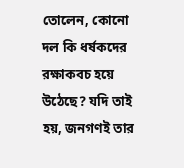তোলেন, কোনো দল কি ধর্ষকদের রক্ষাকবচ হয়ে উঠেছে? যদি তাই হয়, জনগণই তার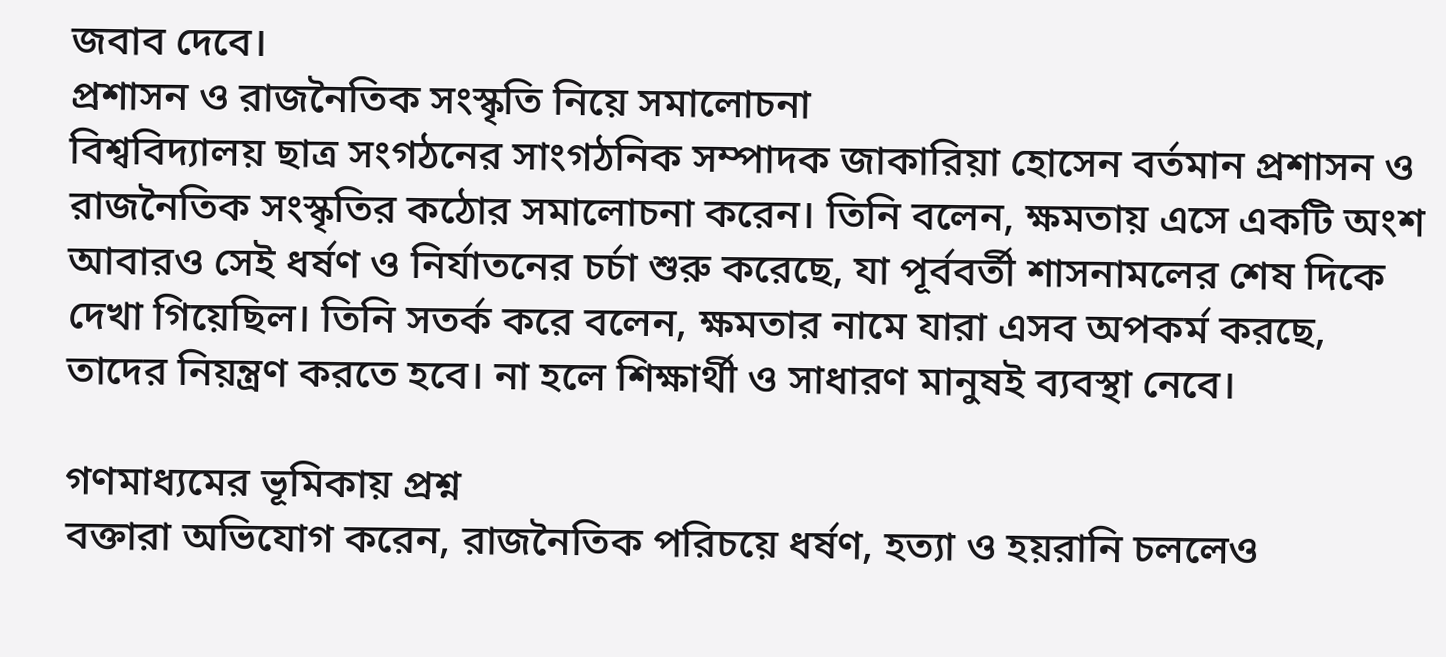জবাব দেবে।
প্রশাসন ও রাজনৈতিক সংস্কৃতি নিয়ে সমালোচনা
বিশ্ববিদ্যালয় ছাত্র সংগঠনের সাংগঠনিক সম্পাদক জাকারিয়া হোসেন বর্তমান প্রশাসন ও রাজনৈতিক সংস্কৃতির কঠোর সমালোচনা করেন। তিনি বলেন, ক্ষমতায় এসে একটি অংশ আবারও সেই ধর্ষণ ও নির্যাতনের চর্চা শুরু করেছে, যা পূর্ববর্তী শাসনামলের শেষ দিকে দেখা গিয়েছিল। তিনি সতর্ক করে বলেন, ক্ষমতার নামে যারা এসব অপকর্ম করছে, তাদের নিয়ন্ত্রণ করতে হবে। না হলে শিক্ষার্থী ও সাধারণ মানুষই ব্যবস্থা নেবে।

গণমাধ্যমের ভূমিকায় প্রশ্ন
বক্তারা অভিযোগ করেন, রাজনৈতিক পরিচয়ে ধর্ষণ, হত্যা ও হয়রানি চললেও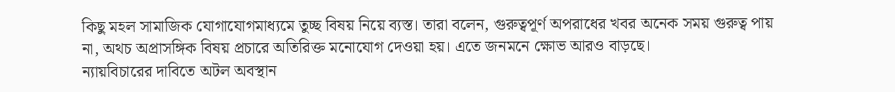কিছু মহল সামাজিক যোগাযোগমাধ্যমে তুচ্ছ বিষয় নিয়ে ব্যস্ত। তারা বলেন, গুরুত্বপূর্ণ অপরাধের খবর অনেক সময় গুরুত্ব পায় না, অথচ অপ্রাসঙ্গিক বিষয় প্রচারে অতিরিক্ত মনোযোগ দেওয়া হয়। এতে জনমনে ক্ষোভ আরও বাড়ছে।
ন্যায়বিচারের দাবিতে অটল অবস্থান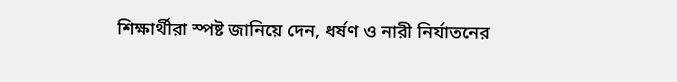শিক্ষার্থীরা স্পষ্ট জানিয়ে দেন, ধর্ষণ ও নারী নির্যাতনের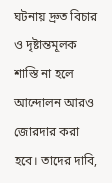ঘটনায় দ্রুত বিচার ও দৃষ্টান্তমূলক শাস্তি না হলে আন্দোলন আরও জোরদার করা হবে। তাদের দাবি,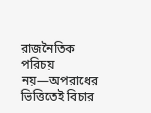রাজনৈতিক পরিচয় নয়—অপরাধের ভিত্তিতেই বিচার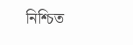নিশ্চিত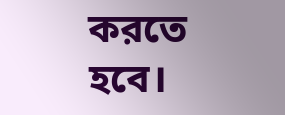করতে হবে।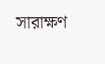সারাক্ষণ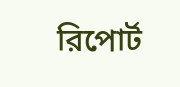রিপোর্ট